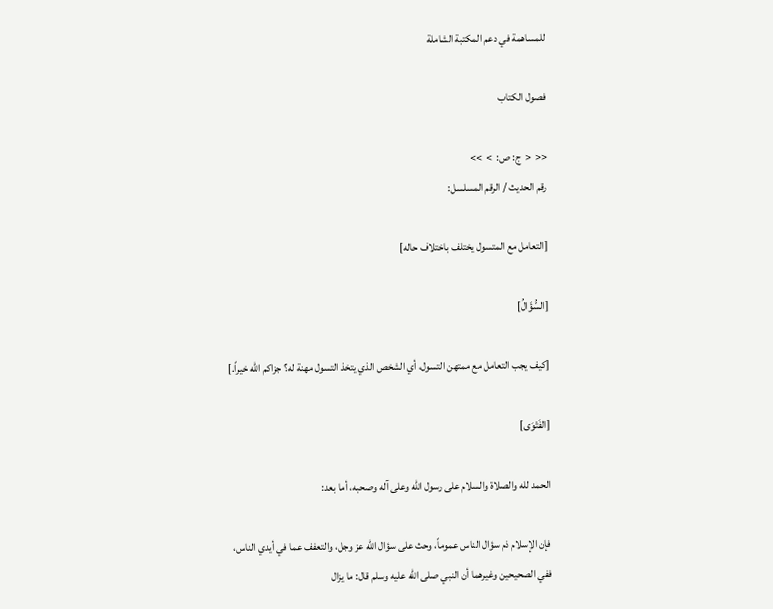للمساهمة في دعم المكتبة الشاملة

فصول الكتاب

<<  <  ج: ص:  >  >>
رقم الحديث / الرقم المسلسل:

[التعامل مع المتسول يختلف باختلاف حاله]

[السُّؤَالُ]

[كيف يجب التعامل مع ممتهن التسول، أي الشخص الذي يتخذ التسول مهنة له؟ جزاكم الله خيراً.]

[الفَتْوَى]

الحمد لله والصلاة والسلام على رسول الله وعلى آله وصحبه، أما بعد:

فإن الإسلام ذم سؤال الناس عموماً، وحث على سؤال الله عز وجل، والتعفف عما في أيدي الناس، ففي الصحيحين وغيرهما أن النبي صلى الله عليه وسلم قال: ما يزال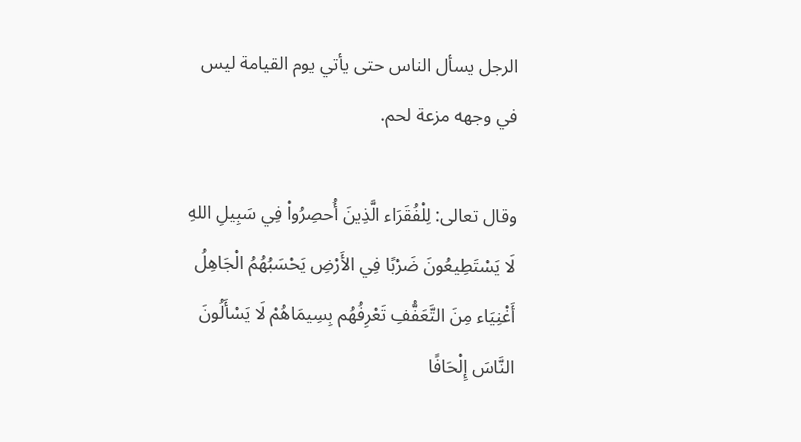الرجل يسأل الناس حتى يأتي يوم القيامة ليس في وجهه مزعة لحم.

وقال تعالى: لِلْفُقَرَاء الَّذِينَ أُحصِرُواْ فِي سَبِيلِ اللهِ لَا يَسْتَطِيعُونَ ضَرْبًا فِي الأَرْضِ يَحْسَبُهُمُ الْجَاهِلُ أَغْنِيَاء مِنَ التَّعَفُّفِ تَعْرِفُهُم بِسِيمَاهُمْ لَا يَسْأَلُونَ النَّاسَ إِلْحَافًا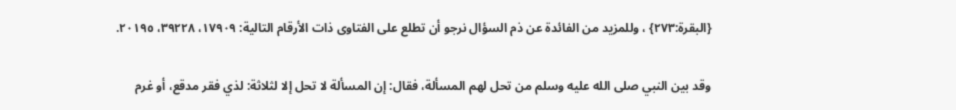{البقرة:٢٧٣} ، وللمزيد من الفائدة عن ذم السؤال نرجو أن تطلع على الفتاوى ذات الأرقام التالية: ١٧٩٠٩، ٣٩٢٢٨، ٢٠١٩٥.

وقد بين النبي صلى الله عليه وسلم من تحل لهم المسألة، فقال: إن المسألة لا تحل إلا لثلاثة: لذي فقر مدقع، أو غرم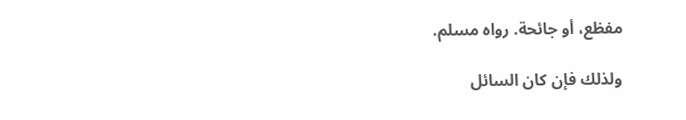مفظع، أو جائحة. رواه مسلم.

ولذلك فإن كان السائل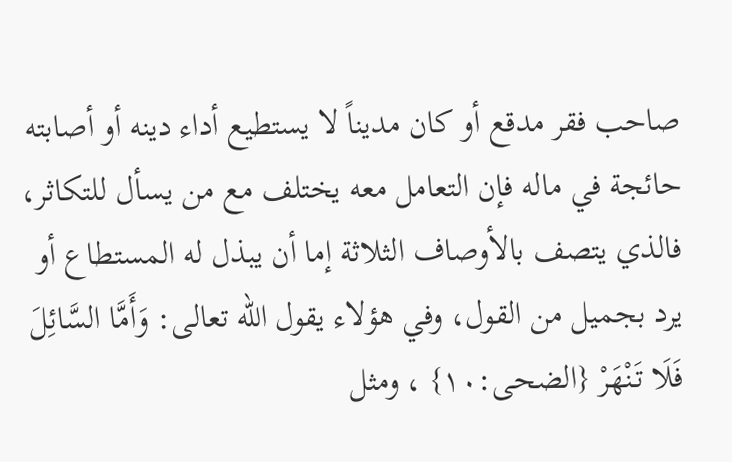صاحب فقر مدقع أو كان مديناً لا يستطيع أداء دينه أو أصابته حائجة في ماله فإن التعامل معه يختلف مع من يسأل للتكاثر، فالذي يتصف بالأوصاف الثلاثة إما أن يبذل له المستطاع أو يرد بجميل من القول، وفي هؤلاء يقول الله تعالى: وَأَمَّا السَّائِلَ فَلَا تَنْهَرْ {الضحى:١٠} ، ومثل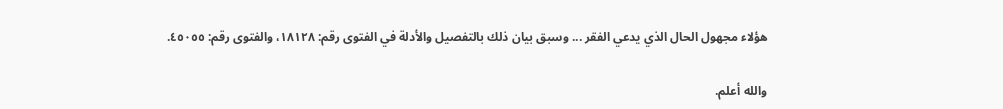هؤلاء مجهول الحال الذي يدعي الفقر ... وسبق بيان ذلك بالتفصيل والأدلة في الفتوى رقم: ١٨١٢٨، والفتوى رقم: ٤٥٠٥٥.

والله أعلم.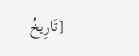[تَارِيخُ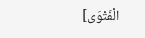الْفَتْوَى]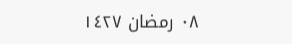٠٨ رمضان ١٤٢٧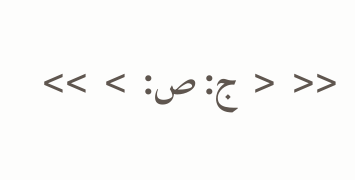<<  <  ج: ص:  >  >>